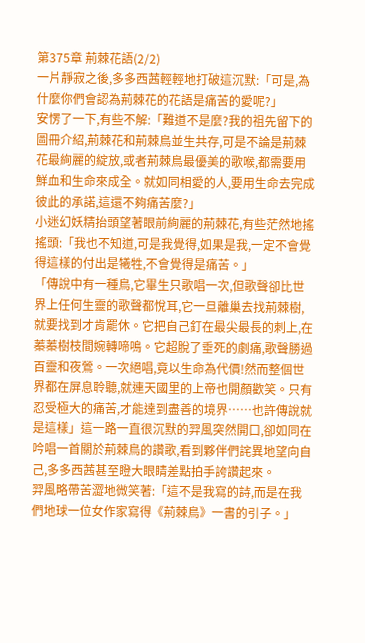第375章 荊棘花語(2/2)
一片靜寂之後,多多西茜輕輕地打破這沉默:「可是,為什麼你們會認為荊棘花的花語是痛苦的愛呢?」
安愣了一下,有些不解:「難道不是麼?我的祖先留下的圖冊介紹,荊棘花和荊棘鳥並生共存,可是不論是荊棘花最絢麗的綻放,或者荊棘鳥最優美的歌喉,都需要用鮮血和生命來成全。就如同相愛的人,要用生命去完成彼此的承諾,這還不夠痛苦麼?」
小迷幻妖精抬頭望著眼前絢麗的荊棘花,有些茫然地搖搖頭:「我也不知道,可是我覺得,如果是我,一定不會覺得這樣的付出是犧牲,不會覺得是痛苦。」
「傳說中有一種鳥,它畢生只歌唱一次,但歌聲卻比世界上任何生靈的歌聲都悅耳,它一旦離巢去找荊棘樹,就要找到才肯罷休。它把自己釘在最尖最長的刺上,在蓁蓁樹枝間婉轉啼鳴。它超脫了垂死的劇痛,歌聲勝過百靈和夜鶯。一次絕唱,竟以生命為代價!然而整個世界都在屏息聆聽,就連天國里的上帝也開顏歡笑。只有忍受極大的痛苦,才能達到盡善的境界……也許傳說就是這樣」這一路一直很沉默的羿風突然開口,卻如同在吟唱一首關於荊棘鳥的讚歌,看到夥伴們詫異地望向自己,多多西茜甚至瞪大眼睛差點拍手誇讚起來。
羿風略帶苦澀地微笑著:「這不是我寫的詩,而是在我們地球一位女作家寫得《荊棘鳥》一書的引子。」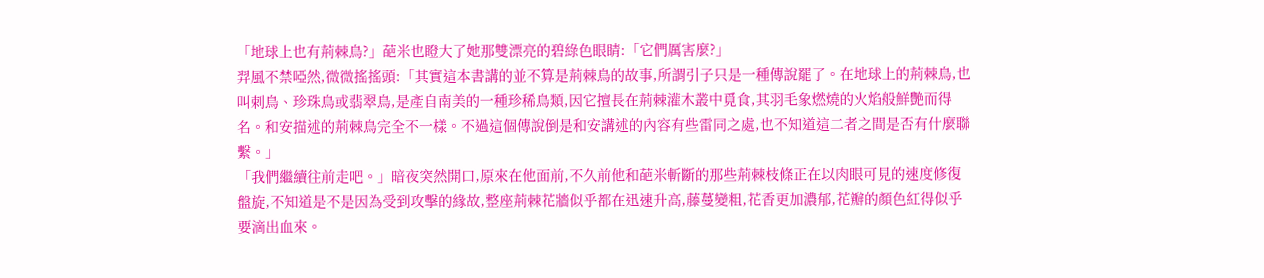「地球上也有荊棘鳥?」葩米也瞪大了她那雙漂亮的碧綠色眼睛:「它們厲害麼?」
羿風不禁啞然,微微搖搖頭:「其實這本書講的並不算是荊棘鳥的故事,所謂引子只是一種傳說罷了。在地球上的荊棘鳥,也叫刺鳥、珍珠鳥或翡翠鳥,是產自南美的一種珍稀鳥類,因它擅長在荊棘灌木叢中覓食,其羽毛象燃燒的火焰般鮮艷而得名。和安描述的荊棘鳥完全不一樣。不過這個傳說倒是和安講述的內容有些雷同之處,也不知道這二者之間是否有什麼聯繫。」
「我們繼續往前走吧。」暗夜突然開口,原來在他面前,不久前他和葩米斬斷的那些荊棘枝條正在以肉眼可見的速度修復盤旋,不知道是不是因為受到攻擊的緣故,整座荊棘花牆似乎都在迅速升高,藤蔓變粗,花香更加濃郁,花瓣的顏色紅得似乎要滴出血來。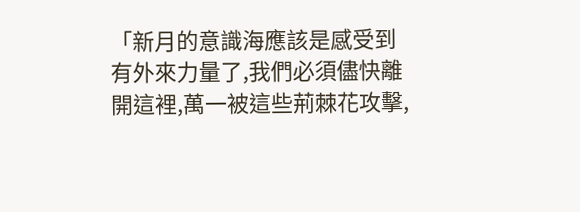「新月的意識海應該是感受到有外來力量了,我們必須儘快離開這裡,萬一被這些荊棘花攻擊,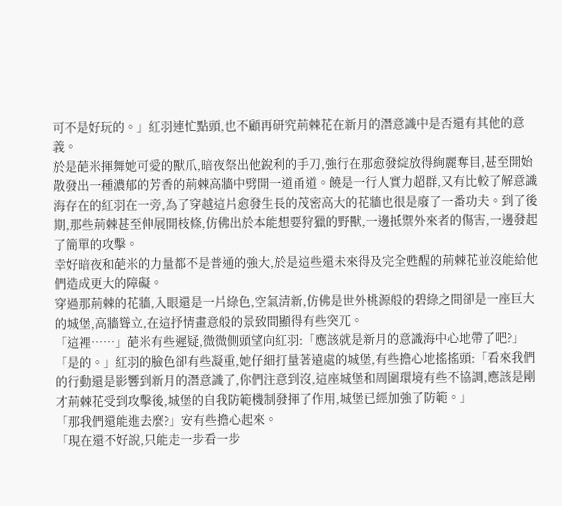可不是好玩的。」紅羽連忙點頭,也不顧再研究荊棘花在新月的潛意識中是否還有其他的意義。
於是葩米揮舞她可愛的獸爪,暗夜祭出他銳利的手刀,強行在那愈發綻放得絢麗奪目,甚至開始散發出一種濃郁的芳香的荊棘高牆中劈開一道甬道。饒是一行人實力超群,又有比較了解意識海存在的紅羽在一旁,為了穿越這片愈發生長的茂密高大的花牆也很是廢了一番功夫。到了後期,那些荊棘甚至伸展開枝條,仿佛出於本能想要狩獵的野獸,一邊抵禦外來者的傷害,一邊發起了簡單的攻擊。
幸好暗夜和葩米的力量都不是普通的強大,於是這些還未來得及完全甦醒的荊棘花並沒能給他們造成更大的障礙。
穿過那荊棘的花牆,入眼還是一片綠色,空氣清新,仿佛是世外桃源般的碧綠之間卻是一座巨大的城堡,高牆聳立,在這抒情畫意般的景致間顯得有些突兀。
「這裡……」葩米有些遲疑,微微側頭望向紅羽:「應該就是新月的意識海中心地帶了吧?」
「是的。」紅羽的臉色卻有些凝重,她仔細打量著遠處的城堡,有些擔心地搖搖頭:「看來我們的行動還是影響到新月的潛意識了,你們注意到沒,這座城堡和周圍環境有些不協調,應該是剛才荊棘花受到攻擊後,城堡的自我防範機制發揮了作用,城堡已經加強了防範。」
「那我們還能進去麼?」安有些擔心起來。
「現在還不好說,只能走一步看一步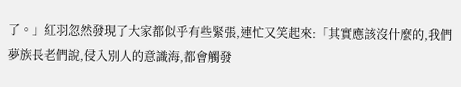了。」紅羽忽然發現了大家都似乎有些緊張,連忙又笑起來:「其實應該沒什麼的,我們夢族長老們說,侵入別人的意識海,都會觸發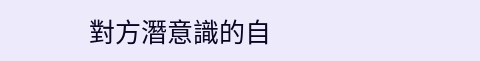對方潛意識的自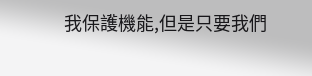我保護機能,但是只要我們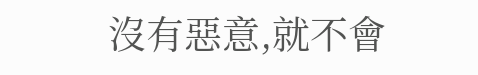沒有惡意,就不會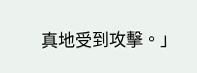真地受到攻擊。」